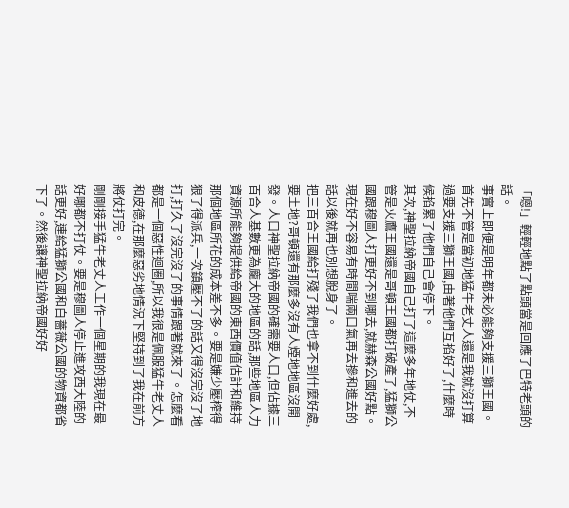「嗯!」輕輕地點了點頭當是回應了巴特老頭的話。
事實上即便是明年都未必能夠支援三獅王國。首先不管是當初地猛牛老丈人還是我就沒打算過要支援三獅王國,由著他們互掐好了,什麼時候掐累了他們自己會停下。
其次,神聖拉納帝國自己打了這麼多年地仗,不管是火鷹王國還是哥頓王國都打破產了,猛獅公國跟穆圖人打更好不到哪去,就赫森公國好點。現在好不容易有時間喘兩口氣再去摻和進去的話以後就再也別想脫身了。
把三百合王國給打殘了我們也拿不到什麼好處,要土地?哥頓還有那麼多沒有人煙地地區沒開發。人口神聖拉納帝國的確需要人口,但佔據三百合人基數更為龐大的地區的話,那些地區人力資源所能夠提供給帝國的東西價值估計和維持那個地區所花的成本差不多。要是嫌少壓榨得狠了得派兵,一次鎮壓不了的話又得沒完沒了地打,打久了沒完沒了的事情跟著就來了。怎麼看都是一個惡性迴圈,所以我很是佩服猛牛老丈人和皮德,在那麼惡劣地情況下堅持到了我在前方將仗打完。
剛剛接手猛牛老丈人工作一個星期的我現在最好哪都不打仗。要是穆圖人停止進攻西大陸的話更好,連給猛獅公國和白薔薇公國的物資都省下了。然後讓神聖拉納帝國好好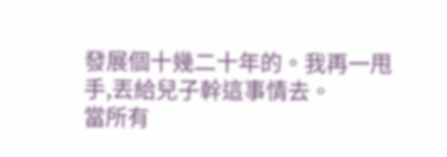發展個十幾二十年的。我再一甩手,丟給兒子幹這事情去。
當所有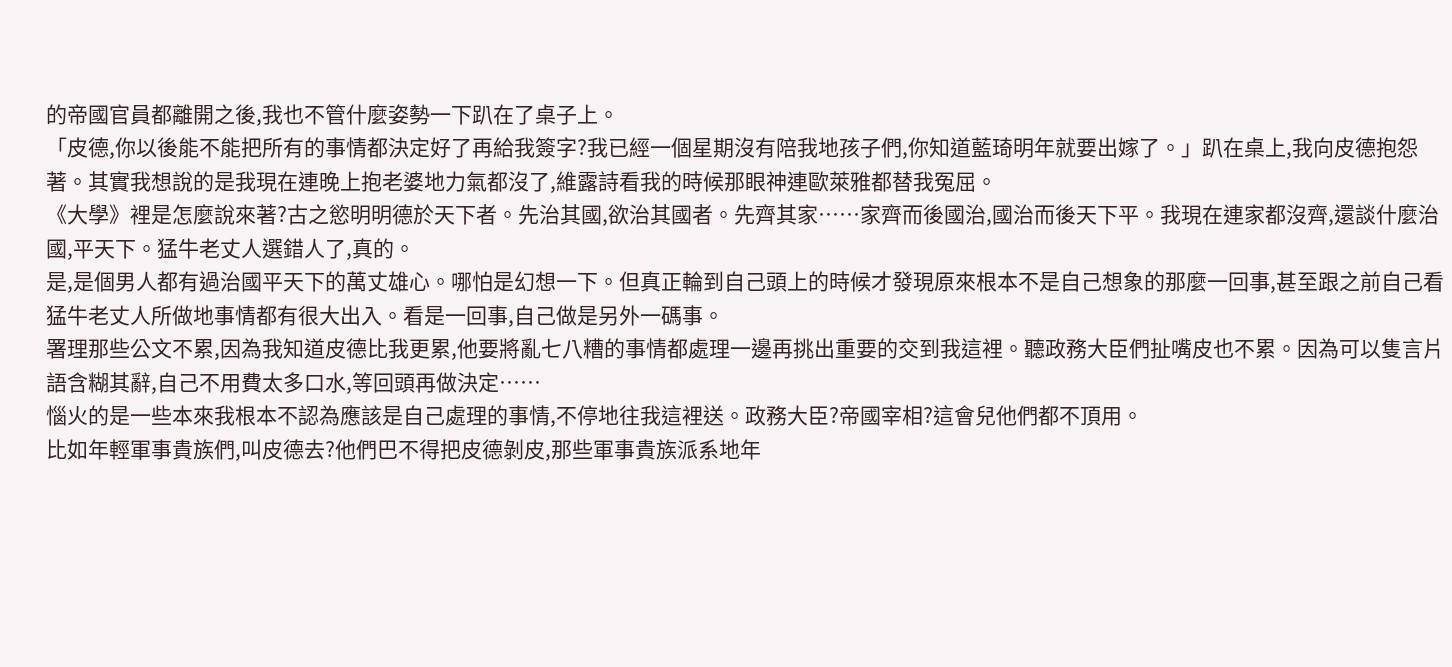的帝國官員都離開之後,我也不管什麼姿勢一下趴在了桌子上。
「皮德,你以後能不能把所有的事情都決定好了再給我簽字?我已經一個星期沒有陪我地孩子們,你知道藍琦明年就要出嫁了。」趴在桌上,我向皮德抱怨著。其實我想說的是我現在連晚上抱老婆地力氣都沒了,維露詩看我的時候那眼神連歐萊雅都替我冤屈。
《大學》裡是怎麼說來著?古之慾明明德於天下者。先治其國,欲治其國者。先齊其家……家齊而後國治,國治而後天下平。我現在連家都沒齊,還談什麼治國,平天下。猛牛老丈人選錯人了,真的。
是,是個男人都有過治國平天下的萬丈雄心。哪怕是幻想一下。但真正輪到自己頭上的時候才發現原來根本不是自己想象的那麼一回事,甚至跟之前自己看猛牛老丈人所做地事情都有很大出入。看是一回事,自己做是另外一碼事。
署理那些公文不累,因為我知道皮德比我更累,他要將亂七八糟的事情都處理一邊再挑出重要的交到我這裡。聽政務大臣們扯嘴皮也不累。因為可以隻言片語含糊其辭,自己不用費太多口水,等回頭再做決定……
惱火的是一些本來我根本不認為應該是自己處理的事情,不停地往我這裡送。政務大臣?帝國宰相?這會兒他們都不頂用。
比如年輕軍事貴族們,叫皮德去?他們巴不得把皮德剝皮,那些軍事貴族派系地年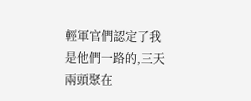輕軍官們認定了我是他們一路的,三天兩頭聚在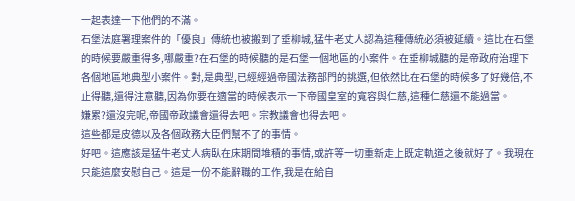一起表達一下他們的不滿。
石堡法庭署理案件的「優良」傳統也被搬到了垂柳城,猛牛老丈人認為這種傳統必須被延續。這比在石堡的時候要嚴重得多,哪嚴重?在石堡的時候聽的是石堡一個地區的小案件。在垂柳城聽的是帝政府治理下各個地區地典型小案件。對,是典型,已經經過帝國法務部門的挑選,但依然比在石堡的時候多了好幾倍,不止得聽,還得注意聽,因為你要在適當的時候表示一下帝國皇室的寬容與仁慈,這種仁慈還不能過當。
嫌累?還沒完呢,帝國帝政議會還得去吧。宗教議會也得去吧。
這些都是皮德以及各個政務大臣們幫不了的事情。
好吧。這應該是猛牛老丈人病臥在床期間堆積的事情,或許等一切重新走上既定軌道之後就好了。我現在只能這麼安慰自己。這是一份不能辭職的工作,我是在給自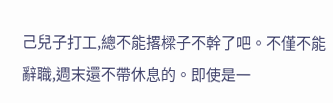己兒子打工,總不能撂樑子不幹了吧。不僅不能辭職,週末還不帶休息的。即使是一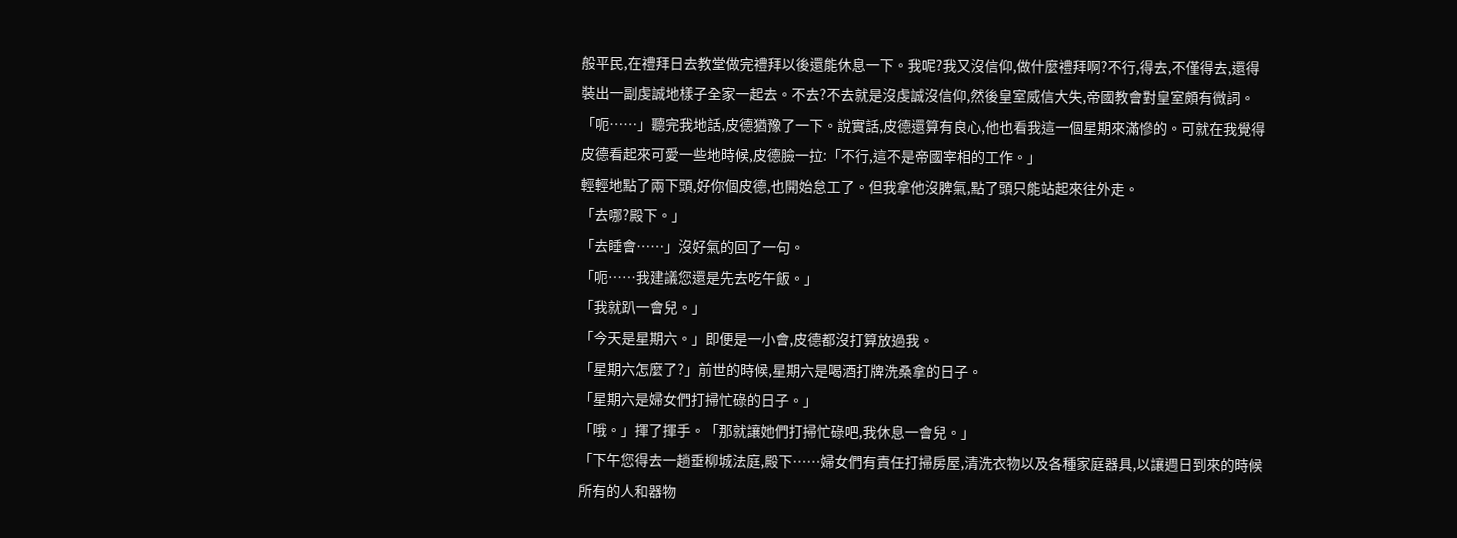般平民,在禮拜日去教堂做完禮拜以後還能休息一下。我呢?我又沒信仰,做什麼禮拜啊?不行,得去,不僅得去,還得裝出一副虔誠地樣子全家一起去。不去?不去就是沒虔誠沒信仰,然後皇室威信大失,帝國教會對皇室頗有微詞。
「呃……」聽完我地話,皮德猶豫了一下。說實話,皮德還算有良心,他也看我這一個星期來滿慘的。可就在我覺得皮德看起來可愛一些地時候,皮德臉一拉:「不行,這不是帝國宰相的工作。」
輕輕地點了兩下頭,好你個皮德,也開始怠工了。但我拿他沒脾氣,點了頭只能站起來往外走。
「去哪?殿下。」
「去睡會……」沒好氣的回了一句。
「呃……我建議您還是先去吃午飯。」
「我就趴一會兒。」
「今天是星期六。」即便是一小會,皮德都沒打算放過我。
「星期六怎麼了?」前世的時候,星期六是喝酒打牌洗桑拿的日子。
「星期六是婦女們打掃忙碌的日子。」
「哦。」揮了揮手。「那就讓她們打掃忙碌吧,我休息一會兒。」
「下午您得去一趟垂柳城法庭,殿下……婦女們有責任打掃房屋,清洗衣物以及各種家庭器具,以讓週日到來的時候所有的人和器物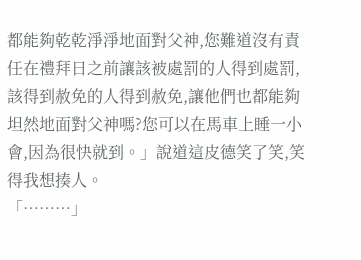都能夠乾乾淨淨地面對父神,您難道沒有責任在禮拜日之前讓該被處罰的人得到處罰,該得到赦免的人得到赦免,讓他們也都能夠坦然地面對父神嗎?您可以在馬車上睡一小會,因為很快就到。」說道這皮德笑了笑,笑得我想揍人。
「………」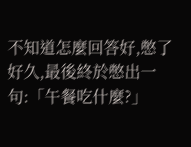不知道怎麼回答好,憋了好久,最後終於憋出一句:「午餐吃什麼?」